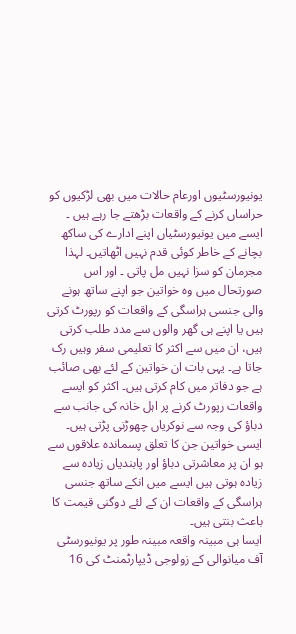یونیورسٹیوں اورعام حالات میں بھی لڑکیوں کو حراساں کرنے کے واقعات بڑھتے جا رہے ہیں ۔ ایسے میں یونیورسٹیاں اپنے ادارے کی ساکھ بچانے کے خاطر کوئی قدم نہیں اٹھاتیں۔ لہذا مجرمان کو سزا نہیں مل پاتی ۔ اور اس صورتحال میں وہ خواتین جو اپنے ساتھ ہونے والی جنسی ہراسگی کے واقعات کو رپورٹ کرتی ہیں یا اپنے ہی گھر والوں سے مدد طلب کرتی ہیں، ان میں سے اکثر کا تعلیمی سفر وہیں رک جاتا ہے۔ یہی بات ان خواتین کے لئے بھی صائب ہے جو دفاتر میں کام کرتی ہیں۔ اکثر کو ایسے واقعات رپورٹ کرنے پر اہل خانہ کی جانب سے دباؤ کی وجہ سے نوکریاں چھوڑنی پڑتی ہیں۔
ایسی خواتین جن کا تعلق پسماندہ علاقوں سے ہو ان پر معاشرتی دباؤ اور پابندیاں زیادہ سے زیادہ ہوتی ہیں ایسے میں انکے ساتھ جنسی ہراسگی کے واقعات ان کے لئے دوگنی قیمت کا باعث بنتی ہیں۔
ایسا ہی مبینہ واقعہ مبینہ طور پر یونیورسٹی آف میانوالی کے زولوجی ڈیپارٹمنٹ کی 16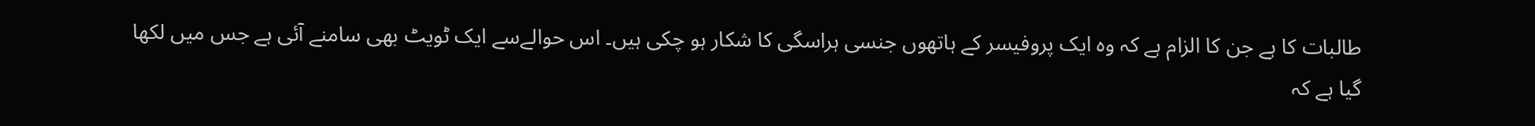طالبات کا ہے جن کا الزام ہے کہ وہ ایک پروفیسر کے ہاتھوں جنسی ہراسگی کا شکار ہو چکی ہیں۔ اس حوالےسے ایک ٹویٹ بھی سامنے آئی ہے جس میں لکھا گیا ہے کہ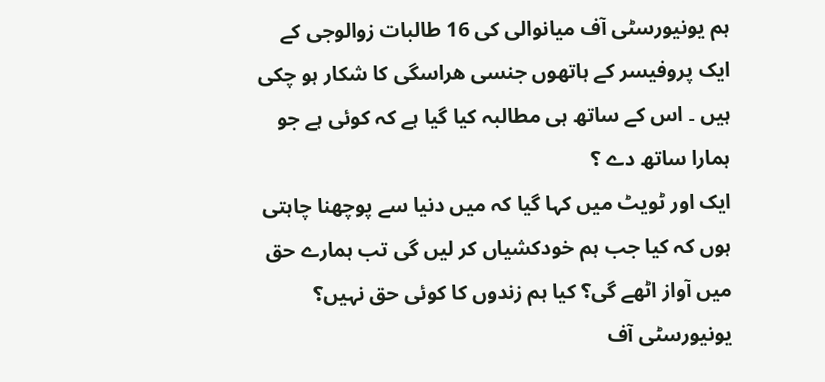ہم یونیورسٹی آف میانوالی کی 16 طالبات زوالوجی کے ایک پروفیسر کے ہاتھوں جنسی هراسگی کا شکار ہو چکی ہیں ۔ اس کے ساتھ ہی مطالبہ کیا گیا ہے کہ کوئی ہے جو ہمارا ساتھ دے ؟
ایک اور ٹویٹ میں کہا گیا کہ میں دنیا سے پوچھنا چاہتی ہوں کہ کیا جب ہم خودکشیاں کر لیں گی تب ہمارے حق میں آواز اٹھے گی؟ کیا ہم زندوں کا کوئی حق نہیں؟ یونیورسٹی آف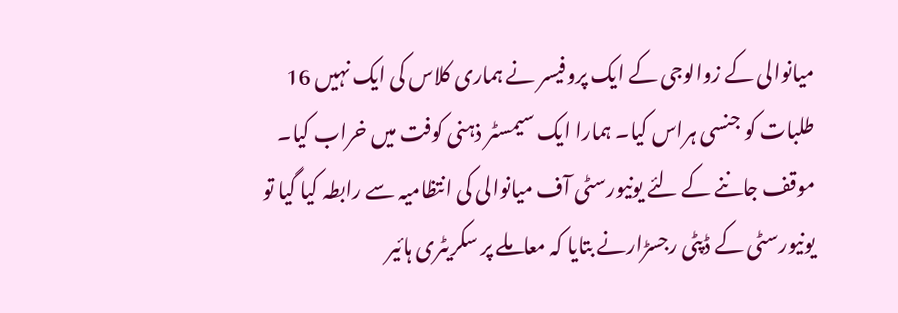میانوالی کے زوالوجی کے ایک پروفیسر نے ہماری کلاس کی ایک نہیں 16 طلبات کو جنسی ہراس کیا۔ ہمارا ایک سیمسٹر ذہنی کوفت میں خراب کیا۔
موقف جاننے کے لئے یونیورسٹی آف میانوالی کی انتظامیہ سے رابطہ کیا گیا تو یونیورسٹی کے ڈپٹی رجسڑارنے بتایا کہ معاملے پر سکریٹری ہائیر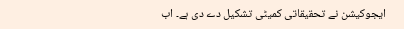ایجوکیشن نے تحقیقاتی کمیٹی تشکیل دے دی ہے۔ اب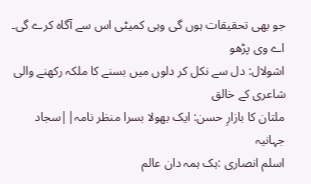جو بھی تحقیقات ہوں گی وہی کمیٹی اس سے آگاہ کرے گی۔
اے وی پڑھو
اشولال: دل سے نکل کر دلوں میں بسنے کا ملکہ رکھنے والی شاعری کے خالق
ملتان کا بازارِ حسن: ایک بھولا بسرا منظر نامہ||سجاد جہانیہ
اسلم انصاری :ہک ہمہ دان عالم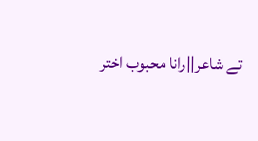تے شاعر||رانا محبوب اختر